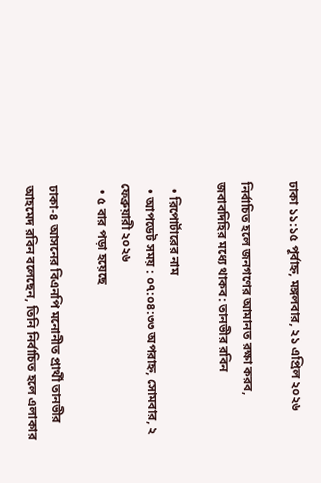ঢাকা ১১:১৫ পূর্বাহ্ন, মঙ্গলবার, ২১ এপ্রিল ২০২৬

নির্বাচিত হলে জনগণের আমানত রক্ষা করব, জবাবদিহির মধ্যে থাকব: তানভীর রবিন

  • রিপোর্টারের নাম
  • আপডেট সময় : ০৭:০৪:৩৩ অপরাহ্ন, সোমবার, ২ ফেব্রুয়ারী ২০২৬
  • ৫ বার পড়া হয়েছে

ঢাকা-৪ আসনের বিএনপি মনোনীত প্রার্থী তানভীর আহমেদ রবিন বলেছেন, তিনি নির্বাচিত হলে এলাকার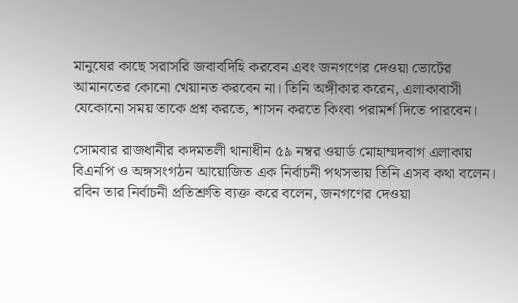মানুষের কাছে সরাসরি জবাবদিহি করবেন এবং জনগণের দেওয়া ভোটের আমানতের কোনো খেয়ানত করবেন না। তিনি অঙ্গীকার করেন, এলাকাবাসী যেকোনো সময় তাকে প্রশ্ন করতে, শাসন করতে কিংবা পরামর্শ দিতে পারবেন।

সোমবার রাজধানীর কদমতলী থানাধীন ৫৯ নম্বর ওয়ার্ড মোহাম্মদবাগ এলাকায় বিএনপি ও অঙ্গসংগঠন আয়োজিত এক নির্বাচনী পথসভায় তিনি এসব কথা বলেন। রবিন তার নির্বাচনী প্রতিশ্রুতি ব্যক্ত করে বলেন, জনগণের দেওয়া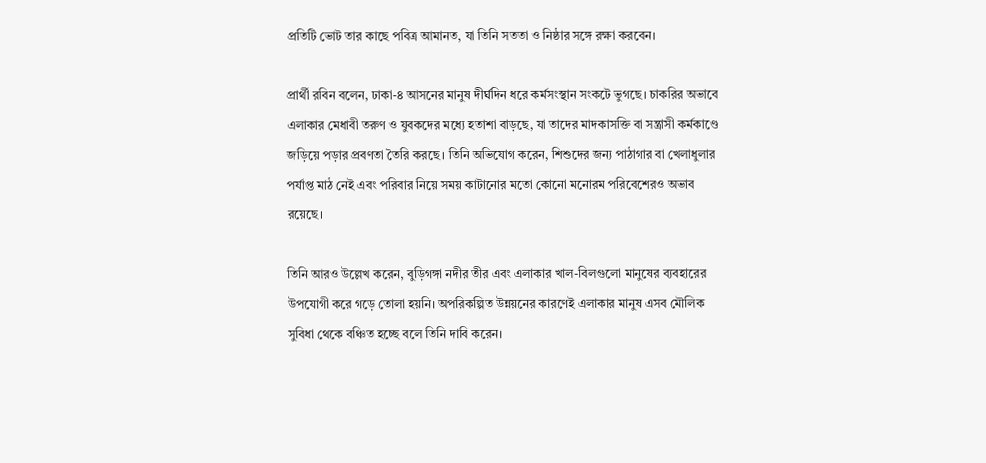প্রতিটি ভোট তার কাছে পবিত্র আমানত, যা তিনি সততা ও নিষ্ঠার সঙ্গে রক্ষা করবেন।

প্রার্থী রবিন বলেন, ঢাকা-৪ আসনের মানুষ দীর্ঘদিন ধরে কর্মসংস্থান সংকটে ভুগছে। চাকরির অভাবে এলাকার মেধাবী তরুণ ও যুবকদের মধ্যে হতাশা বাড়ছে, যা তাদের মাদকাসক্তি বা সন্ত্রাসী কর্মকাণ্ডে জড়িয়ে পড়ার প্রবণতা তৈরি করছে। তিনি অভিযোগ করেন, শিশুদের জন্য পাঠাগার বা খেলাধুলার পর্যাপ্ত মাঠ নেই এবং পরিবার নিয়ে সময় কাটানোর মতো কোনো মনোরম পরিবেশেরও অভাব রয়েছে।

তিনি আরও উল্লেখ করেন, বুড়িগঙ্গা নদীর তীর এবং এলাকার খাল-বিলগুলো মানুষের ব্যবহারের উপযোগী করে গড়ে তোলা হয়নি। অপরিকল্পিত উন্নয়নের কারণেই এলাকার মানুষ এসব মৌলিক সুবিধা থেকে বঞ্চিত হচ্ছে বলে তিনি দাবি করেন।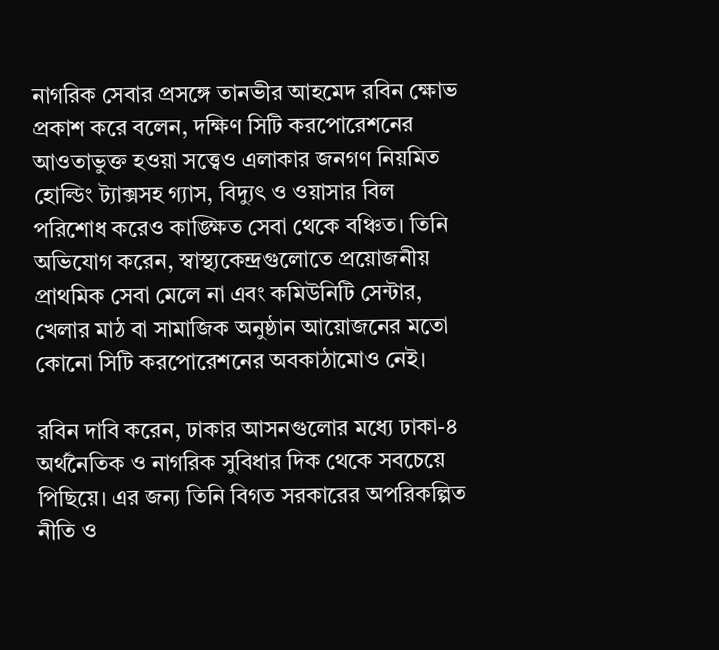নাগরিক সেবার প্রসঙ্গে তানভীর আহমেদ রবিন ক্ষোভ প্রকাশ করে বলেন, দক্ষিণ সিটি করপোরেশনের আওতাভুক্ত হওয়া সত্ত্বেও এলাকার জনগণ নিয়মিত হোল্ডিং ট্যাক্সসহ গ্যাস, বিদ্যুৎ ও ওয়াসার বিল পরিশোধ করেও কাঙ্ক্ষিত সেবা থেকে বঞ্চিত। তিনি অভিযোগ করেন, স্বাস্থ্যকেন্দ্রগুলোতে প্রয়োজনীয় প্রাথমিক সেবা মেলে না এবং কমিউনিটি সেন্টার, খেলার মাঠ বা সামাজিক অনুষ্ঠান আয়োজনের মতো কোনো সিটি করপোরেশনের অবকাঠামোও নেই।

রবিন দাবি করেন, ঢাকার আসনগুলোর মধ্যে ঢাকা-৪ অর্থনৈতিক ও নাগরিক সুবিধার দিক থেকে সবচেয়ে পিছিয়ে। এর জন্য তিনি বিগত সরকারের অপরিকল্পিত নীতি ও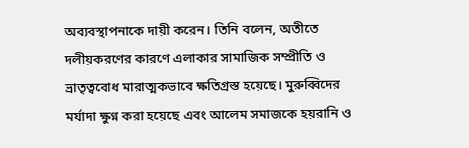অব্যবস্থাপনাকে দায়ী করেন। তিনি বলেন, অতীতে দলীয়করণের কারণে এলাকার সামাজিক সম্প্রীতি ও ভ্রাতৃত্ববোধ মারাত্মকভাবে ক্ষতিগ্রস্ত হয়েছে। মুরুব্বিদের মর্যাদা ক্ষুণ্ন করা হয়েছে এবং আলেম সমাজকে হয়রানি ও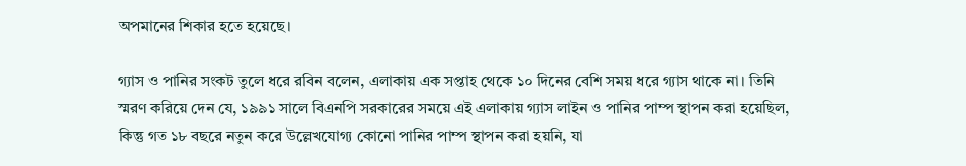অপমানের শিকার হতে হয়েছে।

গ্যাস ও পানির সংকট তুলে ধরে রবিন বলেন, এলাকায় এক সপ্তাহ থেকে ১০ দিনের বেশি সময় ধরে গ্যাস থাকে না। তিনি স্মরণ করিয়ে দেন যে, ১৯৯১ সালে বিএনপি সরকারের সময়ে এই এলাকায় গ্যাস লাইন ও পানির পাম্প স্থাপন করা হয়েছিল, কিন্তু গত ১৮ বছরে নতুন করে উল্লেখযোগ্য কোনো পানির পাম্প স্থাপন করা হয়নি, যা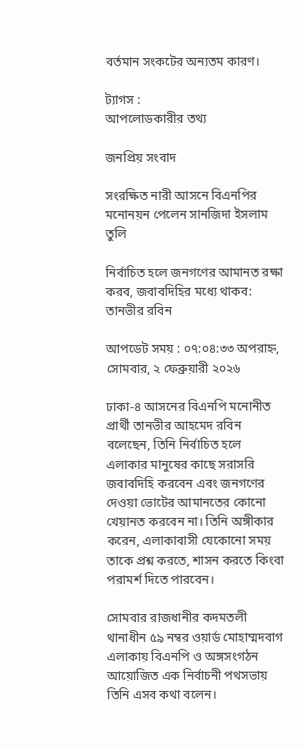বর্তমান সংকটের অন্যতম কারণ।

ট্যাগস :
আপলোডকারীর তথ্য

জনপ্রিয় সংবাদ

সংরক্ষিত নারী আসনে বিএনপির মনোনয়ন পেলেন সানজিদা ইসলাম তুলি

নির্বাচিত হলে জনগণের আমানত রক্ষা করব, জবাবদিহির মধ্যে থাকব: তানভীর রবিন

আপডেট সময় : ০৭:০৪:৩৩ অপরাহ্ন, সোমবার, ২ ফেব্রুয়ারী ২০২৬

ঢাকা-৪ আসনের বিএনপি মনোনীত প্রার্থী তানভীর আহমেদ রবিন বলেছেন, তিনি নির্বাচিত হলে এলাকার মানুষের কাছে সরাসরি জবাবদিহি করবেন এবং জনগণের দেওয়া ভোটের আমানতের কোনো খেয়ানত করবেন না। তিনি অঙ্গীকার করেন, এলাকাবাসী যেকোনো সময় তাকে প্রশ্ন করতে, শাসন করতে কিংবা পরামর্শ দিতে পারবেন।

সোমবার রাজধানীর কদমতলী থানাধীন ৫৯ নম্বর ওয়ার্ড মোহাম্মদবাগ এলাকায় বিএনপি ও অঙ্গসংগঠন আয়োজিত এক নির্বাচনী পথসভায় তিনি এসব কথা বলেন।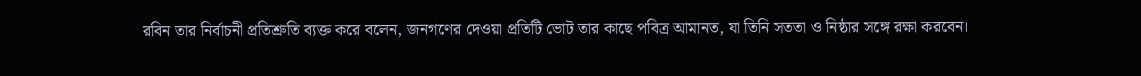রবিন তার নির্বাচনী প্রতিশ্রুতি ব্যক্ত করে বলেন, জনগণের দেওয়া প্রতিটি ভোট তার কাছে পবিত্র আমানত, যা তিনি সততা ও নিষ্ঠার সঙ্গে রক্ষা করবেন।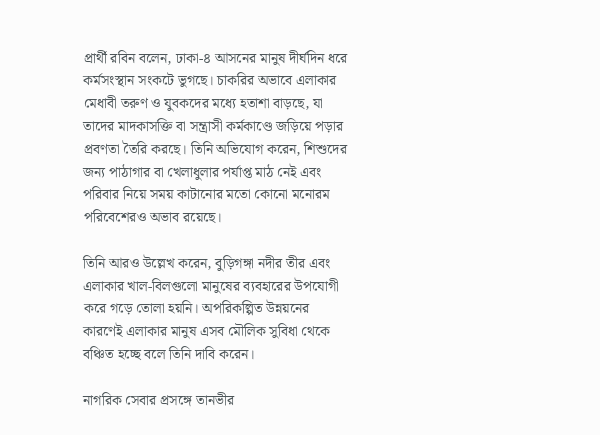প্রার্থী রবিন বলেন, ঢাকা-৪ আসনের মানুষ দীর্ঘদিন ধরে কর্মসংস্থান সংকটে ভুগছে। চাকরির অভাবে এলাকার মেধাবী তরুণ ও যুবকদের মধ্যে হতাশা বাড়ছে, যা তাদের মাদকাসক্তি বা সন্ত্রাসী কর্মকাণ্ডে জড়িয়ে পড়ার প্রবণতা তৈরি করছে। তিনি অভিযোগ করেন, শিশুদের জন্য পাঠাগার বা খেলাধুলার পর্যাপ্ত মাঠ নেই এবং পরিবার নিয়ে সময় কাটানোর মতো কোনো মনোরম পরিবেশেরও অভাব রয়েছে।

তিনি আরও উল্লেখ করেন, বুড়িগঙ্গা নদীর তীর এবং এলাকার খাল-বিলগুলো মানুষের ব্যবহারের উপযোগী করে গড়ে তোলা হয়নি। অপরিকল্পিত উন্নয়নের কারণেই এলাকার মানুষ এসব মৌলিক সুবিধা থেকে বঞ্চিত হচ্ছে বলে তিনি দাবি করেন।

নাগরিক সেবার প্রসঙ্গে তানভীর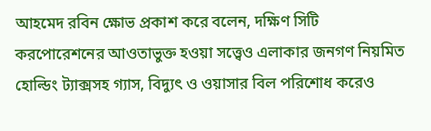আহমেদ রবিন ক্ষোভ প্রকাশ করে বলেন, দক্ষিণ সিটি করপোরেশনের আওতাভুক্ত হওয়া সত্ত্বেও এলাকার জনগণ নিয়মিত হোল্ডিং ট্যাক্সসহ গ্যাস, বিদ্যুৎ ও ওয়াসার বিল পরিশোধ করেও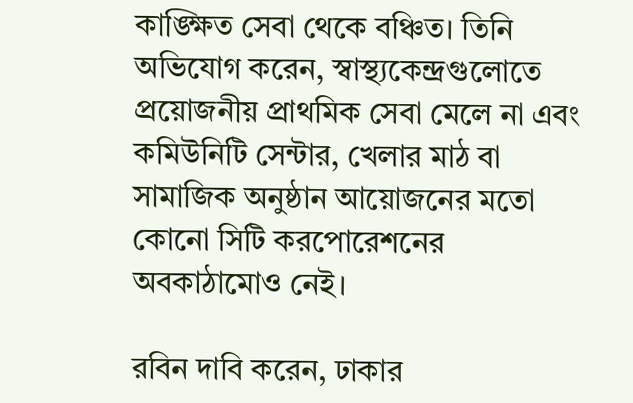কাঙ্ক্ষিত সেবা থেকে বঞ্চিত। তিনি অভিযোগ করেন, স্বাস্থ্যকেন্দ্রগুলোতে প্রয়োজনীয় প্রাথমিক সেবা মেলে না এবং কমিউনিটি সেন্টার, খেলার মাঠ বা সামাজিক অনুষ্ঠান আয়োজনের মতো কোনো সিটি করপোরেশনের অবকাঠামোও নেই।

রবিন দাবি করেন, ঢাকার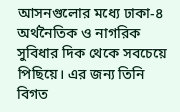আসনগুলোর মধ্যে ঢাকা-৪ অর্থনৈতিক ও নাগরিক সুবিধার দিক থেকে সবচেয়ে পিছিয়ে। এর জন্য তিনি বিগত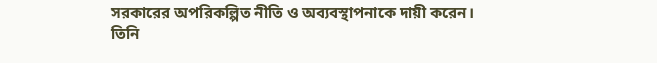সরকারের অপরিকল্পিত নীতি ও অব্যবস্থাপনাকে দায়ী করেন। তিনি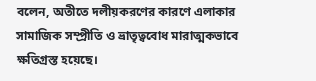বলেন, অতীতে দলীয়করণের কারণে এলাকার সামাজিক সম্প্রীতি ও ভ্রাতৃত্ববোধ মারাত্মকভাবে ক্ষতিগ্রস্ত হয়েছে।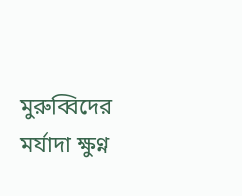মুরুব্বিদের মর্যাদা ক্ষুণ্ন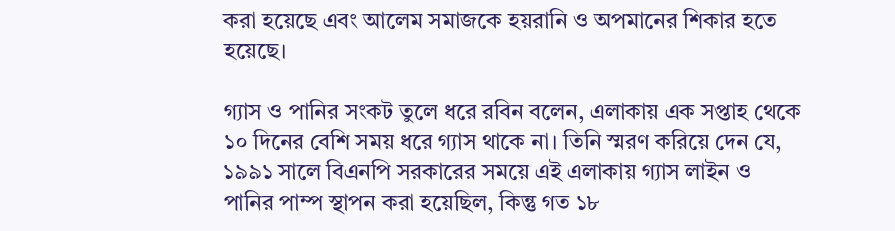করা হয়েছে এবং আলেম সমাজকে হয়রানি ও অপমানের শিকার হতে হয়েছে।

গ্যাস ও পানির সংকট তুলে ধরে রবিন বলেন, এলাকায় এক সপ্তাহ থেকে ১০ দিনের বেশি সময় ধরে গ্যাস থাকে না। তিনি স্মরণ করিয়ে দেন যে, ১৯৯১ সালে বিএনপি সরকারের সময়ে এই এলাকায় গ্যাস লাইন ও পানির পাম্প স্থাপন করা হয়েছিল, কিন্তু গত ১৮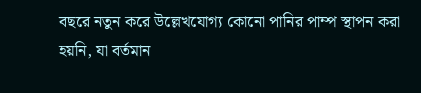বছরে নতুন করে উল্লেখযোগ্য কোনো পানির পাম্প স্থাপন করা হয়নি, যা বর্তমান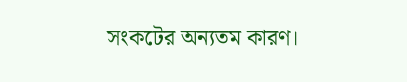সংকটের অন্যতম কারণ।